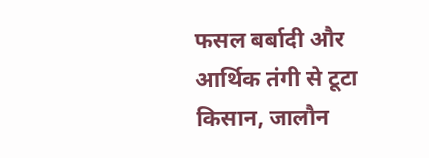फसल बर्बादी और आर्थिक तंगी से टूटा किसान, जालौन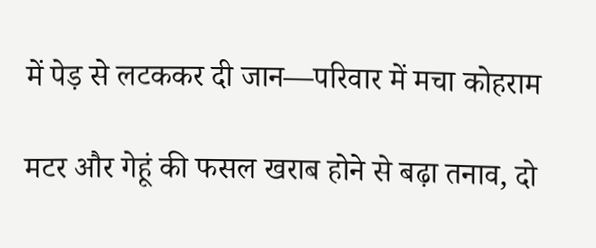में पेड़ से लटककर दी जान—परिवार में मचा कोहराम

मटर और गेहूं की फसल खराब होने से बढ़ा तनाव, दो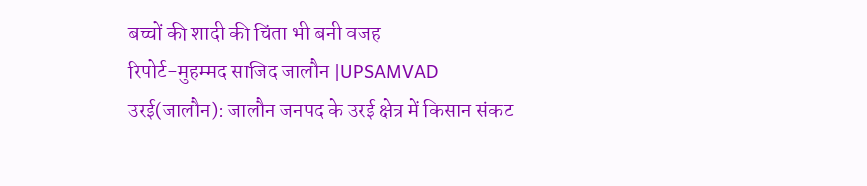बच्चों की शादी की चिंता भी बनी वजह
रिपोर्ट-मुहम्मद साजिद जालौन |UPSAMVAD
उरई(जालौन): जालौन जनपद के उरई क्षेत्र में किसान संकट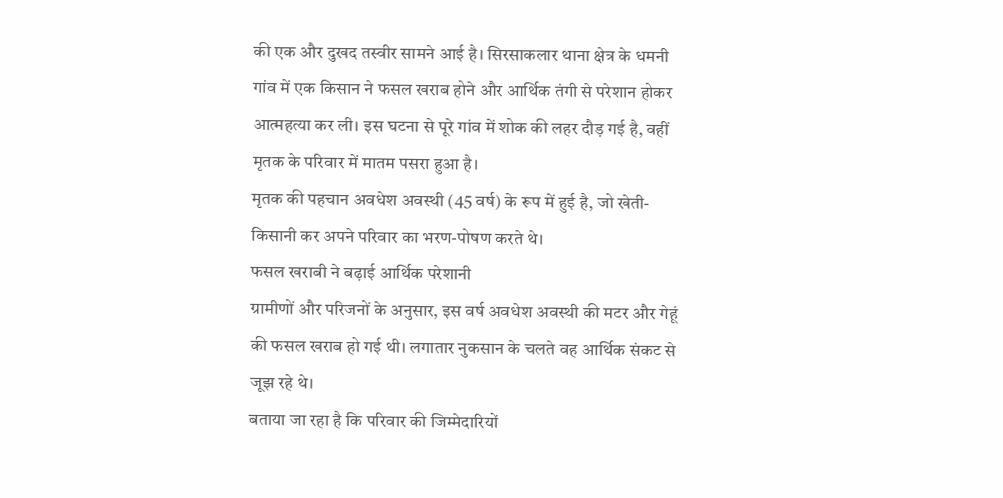की एक और दुखद तस्वीर सामने आई है। सिरसाकलार थाना क्षेत्र के धमनी गांव में एक किसान ने फसल खराब होने और आर्थिक तंगी से परेशान होकर आत्महत्या कर ली। इस घटना से पूरे गांव में शोक की लहर दौड़ गई है, वहीं मृतक के परिवार में मातम पसरा हुआ है।
मृतक की पहचान अवधेश अवस्थी (45 वर्ष) के रूप में हुई है, जो खेती-किसानी कर अपने परिवार का भरण-पोषण करते थे।
फसल खराबी ने बढ़ाई आर्थिक परेशानी
ग्रामीणों और परिजनों के अनुसार, इस वर्ष अवधेश अवस्थी की मटर और गेहूं की फसल खराब हो गई थी। लगातार नुकसान के चलते वह आर्थिक संकट से जूझ रहे थे।
बताया जा रहा है कि परिवार की जिम्मेदारियों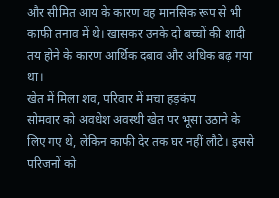और सीमित आय के कारण वह मानसिक रूप से भी काफी तनाव में थे। खासकर उनके दो बच्चों की शादी तय होने के कारण आर्थिक दबाव और अधिक बढ़ गया था।
खेत में मिला शव, परिवार में मचा हड़कंप
सोमवार को अवधेश अवस्थी खेत पर भूसा उठाने के लिए गए थे, लेकिन काफी देर तक घर नहीं लौटे। इससे परिजनों को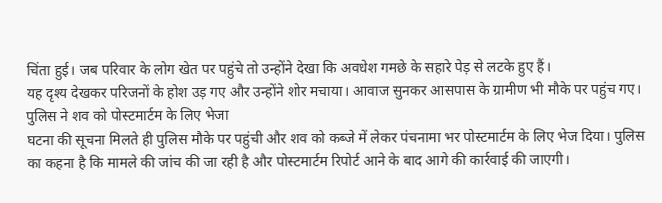चिंता हुई। जब परिवार के लोग खेत पर पहुंचे तो उन्होंने देखा कि अवधेश गमछे के सहारे पेड़ से लटके हुए हैं।
यह दृश्य देखकर परिजनों के होश उड़ गए और उन्होंने शोर मचाया। आवाज सुनकर आसपास के ग्रामीण भी मौके पर पहुंच गए।
पुलिस ने शव को पोस्टमार्टम के लिए भेजा
घटना की सूचना मिलते ही पुलिस मौके पर पहुंची और शव को कब्जे में लेकर पंचनामा भर पोस्टमार्टम के लिए भेज दिया। पुलिस का कहना है कि मामले की जांच की जा रही है और पोस्टमार्टम रिपोर्ट आने के बाद आगे की कार्रवाई की जाएगी।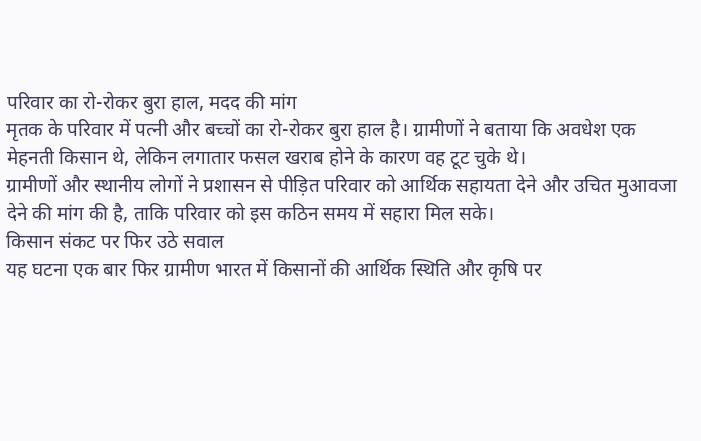परिवार का रो-रोकर बुरा हाल, मदद की मांग
मृतक के परिवार में पत्नी और बच्चों का रो-रोकर बुरा हाल है। ग्रामीणों ने बताया कि अवधेश एक मेहनती किसान थे, लेकिन लगातार फसल खराब होने के कारण वह टूट चुके थे।
ग्रामीणों और स्थानीय लोगों ने प्रशासन से पीड़ित परिवार को आर्थिक सहायता देने और उचित मुआवजा देने की मांग की है, ताकि परिवार को इस कठिन समय में सहारा मिल सके।
किसान संकट पर फिर उठे सवाल
यह घटना एक बार फिर ग्रामीण भारत में किसानों की आर्थिक स्थिति और कृषि पर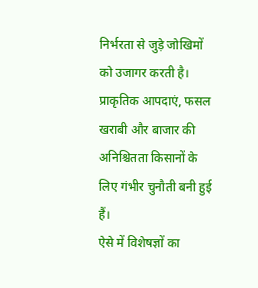निर्भरता से जुड़े जोखिमों को उजागर करती है। प्राकृतिक आपदाएं, फसल खराबी और बाजार की अनिश्चितता किसानों के लिए गंभीर चुनौती बनी हुई हैं।
ऐसे में विशेषज्ञों का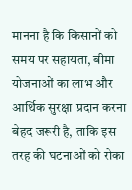मानना है कि किसानों को समय पर सहायता, बीमा योजनाओं का लाभ और आर्थिक सुरक्षा प्रदान करना बेहद जरूरी है, ताकि इस तरह की घटनाओं को रोका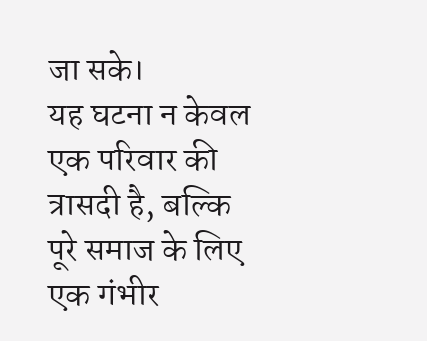जा सके।
यह घटना न केवल एक परिवार की त्रासदी है, बल्कि पूरे समाज के लिए एक गंभीर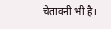चेतावनी भी है।